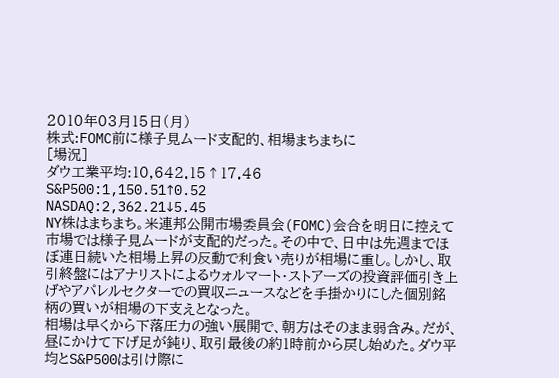2010年03月15日(月)
株式:FOMC前に様子見ムード支配的、相場まちまちに
[場況]
ダウ工業平均:10,642.15↑17.46
S&P500:1,150.51↑0.52
NASDAQ:2,362.21↓5.45
NY株はまちまち。米連邦公開市場委員会(FOMC)会合を明日に控えて市場では様子見ムードが支配的だった。その中で、日中は先週までほぼ連日続いた相場上昇の反動で利食い売りが相場に重し。しかし、取引終盤にはアナリストによるウォルマート・ストアーズの投資評価引き上げやアパレルセクターでの買収ニュースなどを手掛かりにした個別銘柄の買いが相場の下支えとなった。
相場は早くから下落圧力の強い展開で、朝方はそのまま弱含み。だが、昼にかけて下げ足が鈍り、取引最後の約1時前から戻し始めた。ダウ平均とS&P500は引け際に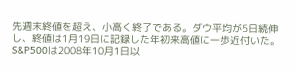先週末終値を超え、小高く終了である。ダウ平均が5日続伸し、終値は1月19日に記録した年初来高値に一歩近付いた。S&P500は2008年10月1日以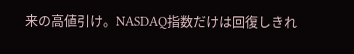来の高値引け。NASDAQ指数だけは回復しきれ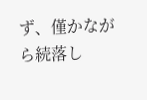ず、僅かながら続落し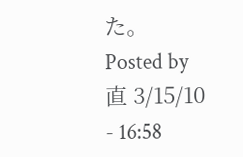た。
Posted by 直 3/15/10 - 16:58